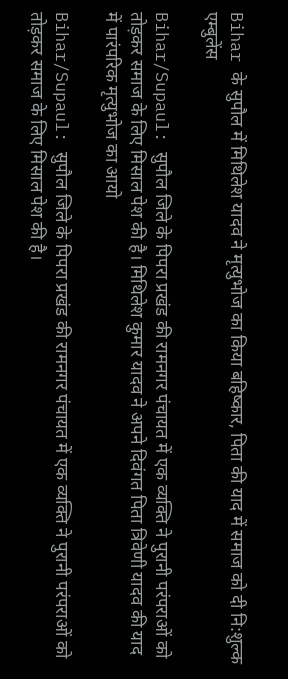Bihar के सुपौल में मिथिलेश यादव ने मृत्युभोज का किया बहिष्कार, पिता की याद में समाज को दी नि:शुल्क एम्बुलेंस

Bihar/Supaul: सुपौल जिले के पिपरा प्रखंड की रामनगर पंचायत में एक व्यक्ति ने पुरानी परंपराओं को तोड़कर समाज के लिए मिसाल पेश की है। मिथिलेश कुमार यादव ने अपने दिवंगत पिता त्रिवेणी यादव की याद में पारंपरिक मृत्युभोज का आयो

Bihar/Supaul: सुपौल जिले के पिपरा प्रखंड की रामनगर पंचायत में एक व्यक्ति ने पुरानी परंपराओं को तोड़कर समाज के लिए मिसाल पेश की है।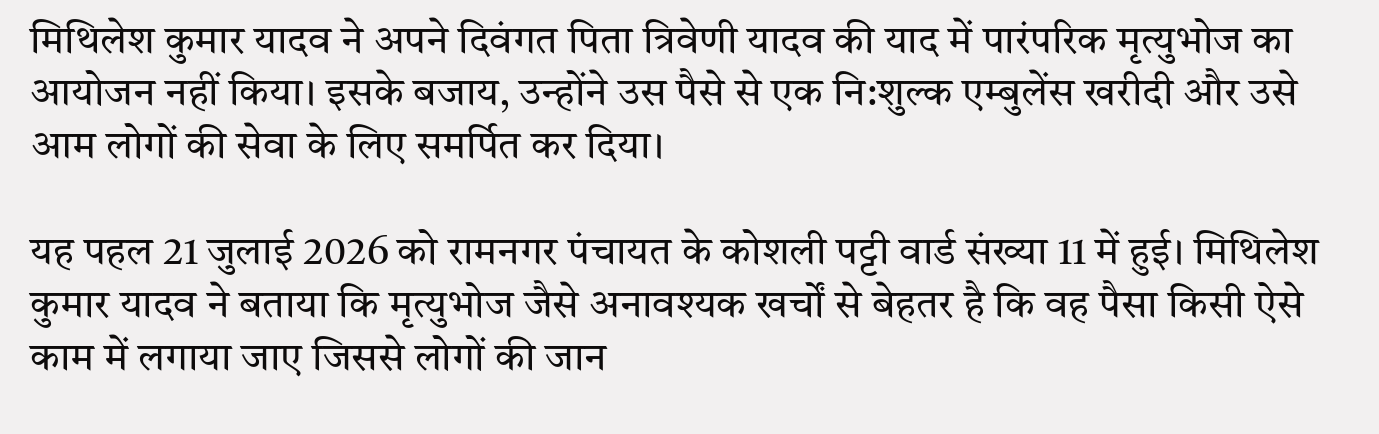मिथिलेश कुमार यादव ने अपने दिवंगत पिता त्रिवेणी यादव की याद में पारंपरिक मृत्युभोज का आयोजन नहीं किया। इसके बजाय, उन्होंने उस पैसे से एक नि:शुल्क एम्बुलेंस खरीदी और उसे आम लोगों की सेवा के लिए समर्पित कर दिया।

यह पहल 21 जुलाई 2026 को रामनगर पंचायत के कोशली पट्टी वार्ड संख्या 11 में हुई। मिथिलेश कुमार यादव ने बताया कि मृत्युभोज जैसे अनावश्यक खर्चों से बेहतर है कि वह पैसा किसी ऐसे काम में लगाया जाए जिससे लोगों की जान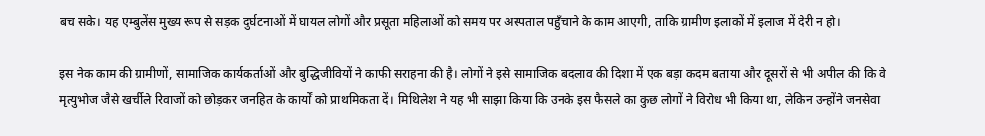बच सके। यह एम्बुलेंस मुख्य रूप से सड़क दुर्घटनाओं में घायल लोगों और प्रसूता महिलाओं को समय पर अस्पताल पहुँचाने के काम आएगी, ताकि ग्रामीण इलाकों में इलाज में देरी न हो।

इस नेक काम की ग्रामीणों, सामाजिक कार्यकर्ताओं और बुद्धिजीवियों ने काफी सराहना की है। लोगों ने इसे सामाजिक बदलाव की दिशा में एक बड़ा कदम बताया और दूसरों से भी अपील की कि वे मृत्युभोज जैसे खर्चीले रिवाजों को छोड़कर जनहित के कार्यों को प्राथमिकता दें। मिथिलेश ने यह भी साझा किया कि उनके इस फैसले का कुछ लोगों ने विरोध भी किया था, लेकिन उन्होंने जनसेवा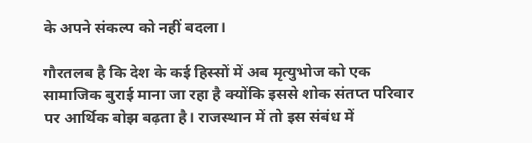के अपने संकल्प को नहीं बदला।

गौरतलब है कि देश के कई हिस्सों में अब मृत्युभोज को एक सामाजिक बुराई माना जा रहा है क्योंकि इससे शोक संतप्त परिवार पर आर्थिक बोझ बढ़ता है। राजस्थान में तो इस संबंध में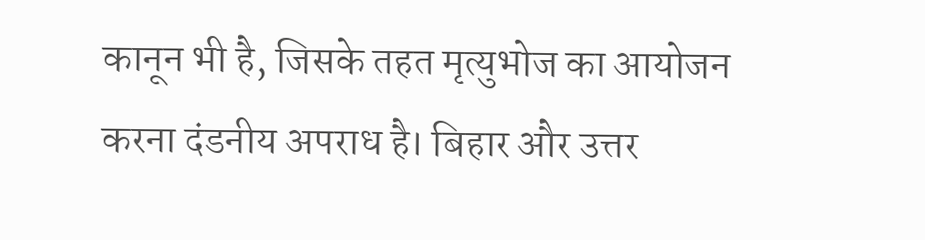कानून भी है, जिसके तहत मृत्युभोज का आयोजन करना दंडनीय अपराध है। बिहार और उत्तर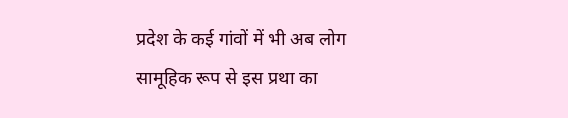प्रदेश के कई गांवों में भी अब लोग सामूहिक रूप से इस प्रथा का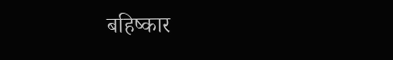बहिष्कार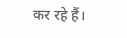कर रहे हैं।